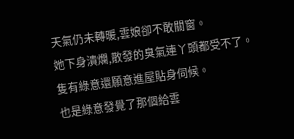天氣仍未轉暖,雲娘卻不敢關窗。
她下身潰爛,散發的臭氣連丫頭都受不了。
隻有綠意還願意進屋貼身伺候。
也是綠意發覺了那個給雲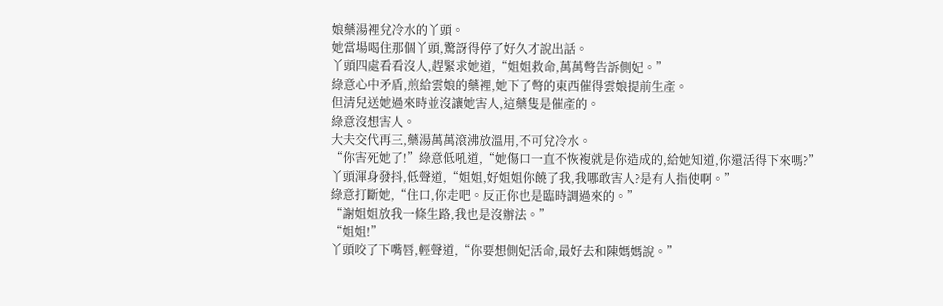娘藥湯裡兌冷水的丫頭。
她當場喝住那個丫頭,驚訝得停了好久才說出話。
丫頭四處看看沒人,趕緊求她道,“姐姐救命,萬萬彆告訴側妃。”
綠意心中矛盾,煎給雲娘的藥裡,她下了彆的東西催得雲娘提前生產。
但清兒送她過來時並沒讓她害人,這藥隻是催產的。
綠意沒想害人。
大夫交代再三,藥湯萬萬滾沸放溫用,不可兌冷水。
“你害死她了!”綠意低吼道,“她傷口一直不恢複就是你造成的,給她知道,你還活得下來嗎?”
丫頭渾身發抖,低聲道,“姐姐,好姐姐你饒了我,我哪敢害人?是有人指使啊。”
綠意打斷她,“住口,你走吧。反正你也是臨時調過來的。”
“謝姐姐放我一條生路,我也是沒辦法。”
“姐姐!”
丫頭咬了下嘴唇,輕聲道,“你要想側妃活命,最好去和陳媽媽說。”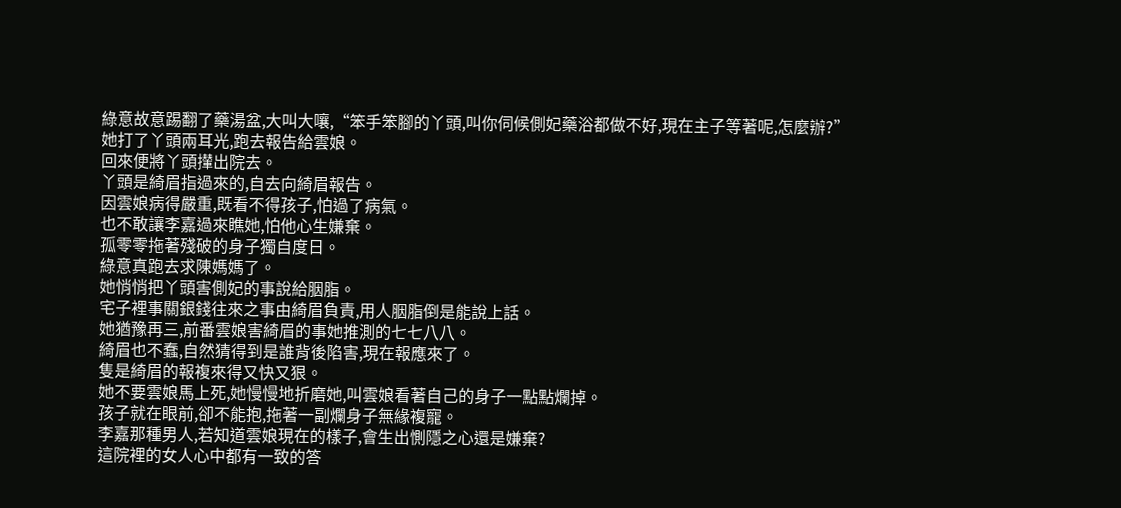綠意故意踢翻了藥湯盆,大叫大嚷,“笨手笨腳的丫頭,叫你伺候側妃藥浴都做不好,現在主子等著呢,怎麼辦?”
她打了丫頭兩耳光,跑去報告給雲娘。
回來便將丫頭攆出院去。
丫頭是綺眉指過來的,自去向綺眉報告。
因雲娘病得嚴重,既看不得孩子,怕過了病氣。
也不敢讓李嘉過來瞧她,怕他心生嫌棄。
孤零零拖著殘破的身子獨自度日。
綠意真跑去求陳媽媽了。
她悄悄把丫頭害側妃的事說給胭脂。
宅子裡事關銀錢往來之事由綺眉負責,用人胭脂倒是能說上話。
她猶豫再三,前番雲娘害綺眉的事她推測的七七八八。
綺眉也不蠢,自然猜得到是誰背後陷害,現在報應來了。
隻是綺眉的報複來得又快又狠。
她不要雲娘馬上死,她慢慢地折磨她,叫雲娘看著自己的身子一點點爛掉。
孩子就在眼前,卻不能抱,拖著一副爛身子無緣複寵。
李嘉那種男人,若知道雲娘現在的樣子,會生出惻隱之心還是嫌棄?
這院裡的女人心中都有一致的答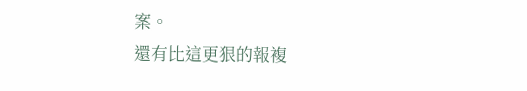案。
還有比這更狠的報複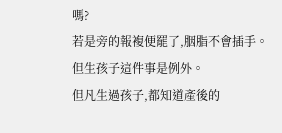嗎?
若是旁的報複便罷了,胭脂不會插手。
但生孩子這件事是例外。
但凡生過孩子,都知道產後的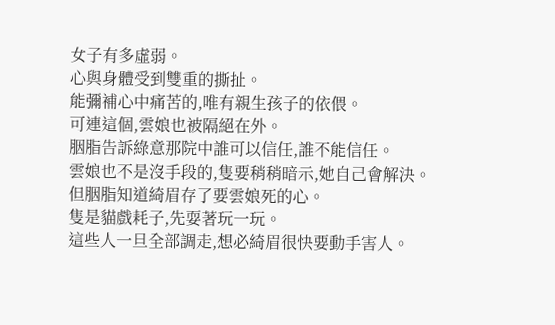女子有多虛弱。
心與身體受到雙重的撕扯。
能彌補心中痛苦的,唯有親生孩子的依偎。
可連這個,雲娘也被隔絕在外。
胭脂告訴綠意那院中誰可以信任,誰不能信任。
雲娘也不是沒手段的,隻要稍稍暗示,她自己會解決。
但胭脂知道綺眉存了要雲娘死的心。
隻是貓戲耗子,先耍著玩一玩。
這些人一旦全部調走,想必綺眉很快要動手害人。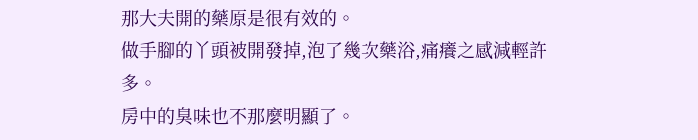那大夫開的藥原是很有效的。
做手腳的丫頭被開發掉,泡了幾次藥浴,痛癢之感減輕許多。
房中的臭味也不那麼明顯了。